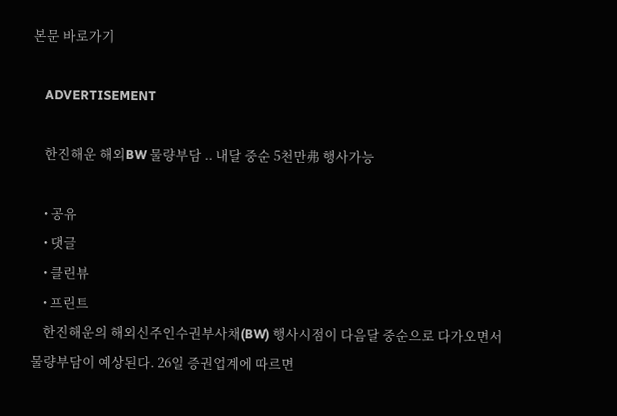본문 바로가기

    ADVERTISEMENT

    한진해운 해외BW 물량부담 .. 내달 중순 5천만弗 행사가능

    • 공유
    • 댓글
    • 클린뷰
    • 프린트
    한진해운의 해외신주인수권부사채(BW) 행사시점이 다음달 중순으로 다가오면서 물량부담이 예상된다. 26일 증권업계에 따르면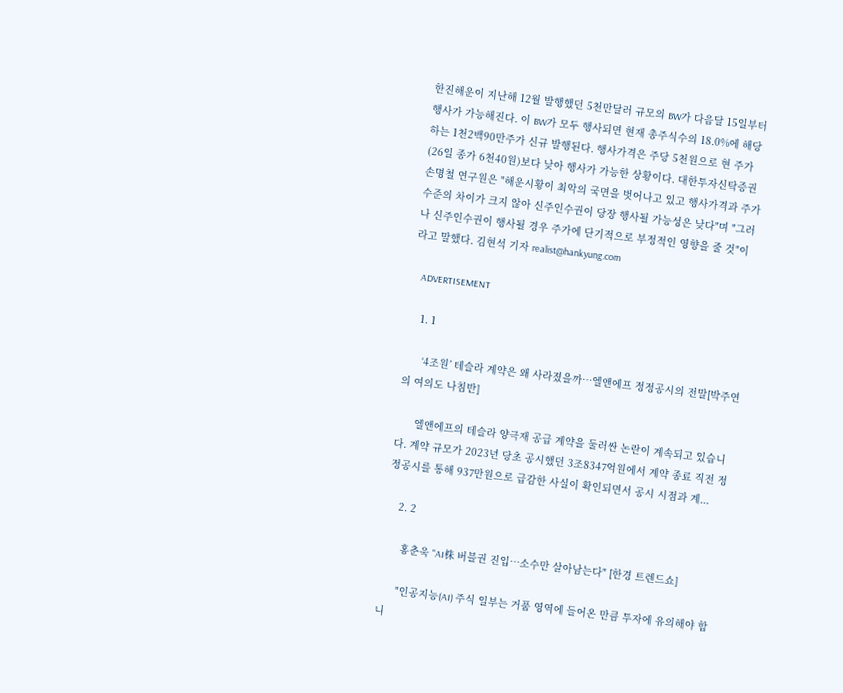한진해운이 지난해 12월 발행했던 5천만달러 규모의 BW가 다음달 15일부터 행사가 가능해진다. 이 BW가 모두 행사되면 현재 총주식수의 18.0%에 해당하는 1천2백90만주가 신규 발행된다. 행사가격은 주당 5천원으로 현 주가(26일 종가 6천40원)보다 낮아 행사가 가능한 상황이다. 대한투자신탁증권 손명철 연구원은 "해운시황이 최악의 국면을 벗어나고 있고 행사가격과 주가수준의 차이가 크지 않아 신주인수권이 당장 행사될 가능성은 낮다"며 "그러나 신주인수권이 행사될 경우 주가에 단기적으로 부정적인 영향을 줄 것"이라고 말했다. 김현석 기자 realist@hankyung.com

    ADVERTISEMENT

    1. 1

      ‘4조원’ 테슬라 계약은 왜 사라졌을까…엘앤에프 정정공시의 전말[박주연의 여의도 나침반]

      엘앤에프의 테슬라 양극재 공급 계약을 둘러싼 논란이 계속되고 있습니다. 계약 규모가 2023년 당초 공시했던 3조8347억원에서 계약 종료 직전 정정공시를 통해 937만원으로 급감한 사실이 확인되면서 공시 시점과 계...

    2. 2

      홍춘욱 "AI株 버블권 진입…소수만 살아남는다" [한경 트렌드쇼]

      "인공지능(AI) 주식 일부는 거품 영역에 들어온 만큼 투자에 유의해야 합니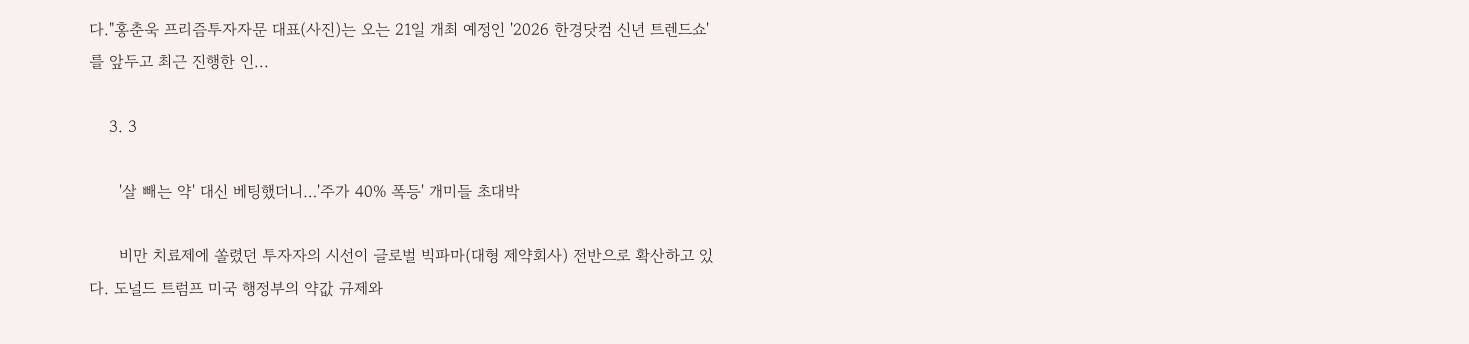다."홍춘욱 프리즘투자자문 대표(사진)는 오는 21일 개최 예정인 '2026 한경닷컴 신년 트렌드쇼'를 앞두고 최근 진행한 인...

    3. 3

      '살 빼는 약' 대신 베팅했더니…'주가 40% 폭등' 개미들 초대박

      비만 치료제에 쏠렸던 투자자의 시선이 글로벌 빅파마(대형 제약회사) 전반으로 확산하고 있다. 도널드 트럼프 미국 행정부의 약값 규제와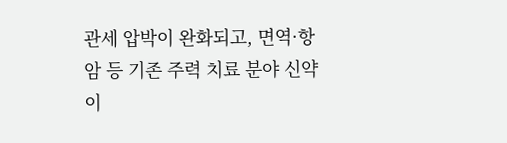관세 압박이 완화되고, 면역·항암 등 기존 주력 치료 분야 신약이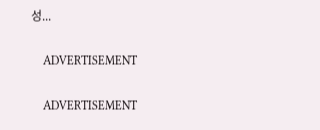성...

    ADVERTISEMENT

    ADVERTISEMENT